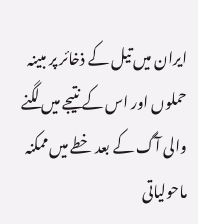ایران میں تیل کے ذخائر پر مبینہ حملوں اور اس کے نتیجے میں لگنے والی آگ کے بعد خطے میں ممکنہ ماحولیاتی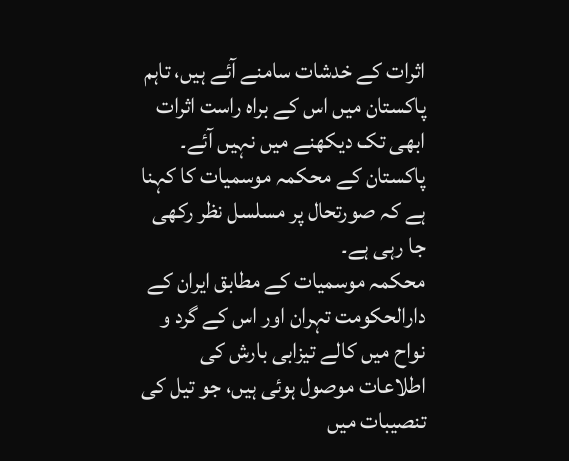اثرات کے خدشات سامنے آئے ہیں، تاہم پاکستان میں اس کے براہ راست اثرات ابھی تک دیکھنے میں نہیں آئے۔ پاکستان کے محکمہ موسمیات کا کہنا ہے کہ صورتحال پر مسلسل نظر رکھی جا رہی ہے۔
محکمہ موسمیات کے مطابق ایران کے دارالحکومت تہران اور اس کے گرد و نواح میں کالے تیزابی بارش کی اطلاعات موصول ہوئی ہیں، جو تیل کی تنصیبات میں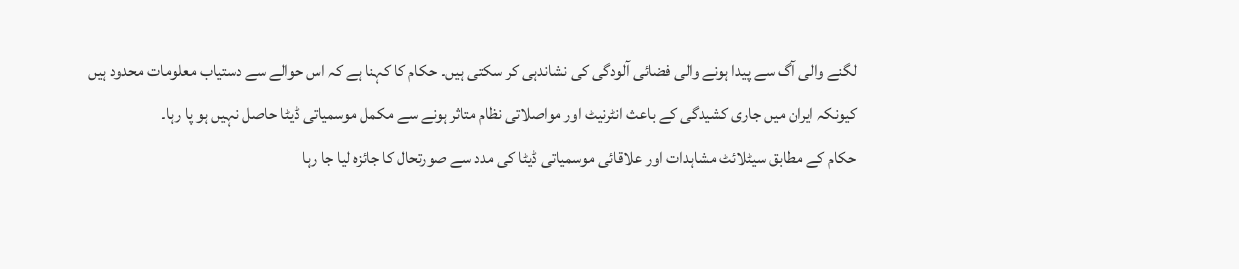لگنے والی آگ سے پیدا ہونے والی فضائی آلودگی کی نشاندہی کر سکتی ہیں۔ حکام کا کہنا ہے کہ اس حوالے سے دستیاب معلومات محدود ہیں کیونکہ ایران میں جاری کشیدگی کے باعث انٹرنیٹ اور مواصلاتی نظام متاثر ہونے سے مکمل موسمیاتی ڈیٹا حاصل نہیں ہو پا رہا۔
حکام کے مطابق سیٹلائٹ مشاہدات اور علاقائی موسمیاتی ڈیٹا کی مدد سے صورتحال کا جائزہ لیا جا رہا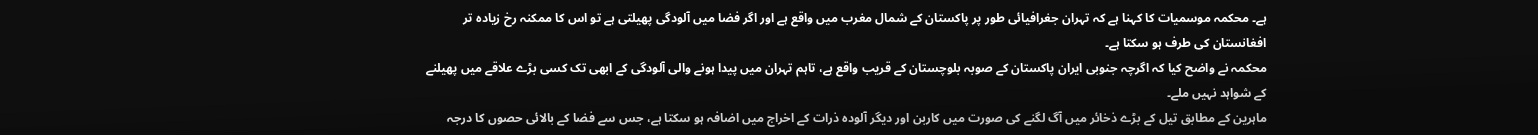ہے۔ محکمہ موسمیات کا کہنا ہے کہ تہران جغرافیائی طور پر پاکستان کے شمال مغرب میں واقع ہے اور اگر فضا میں آلودگی پھیلتی ہے تو اس کا ممکنہ رخ زیادہ تر افغانستان کی طرف ہو سکتا ہے۔
محکمہ نے واضح کیا کہ اگرچہ جنوبی ایران پاکستان کے صوبہ بلوچستان کے قریب واقع ہے، تاہم تہران میں پیدا ہونے والی آلودگی کے ابھی تک کسی بڑے علاقے میں پھیلنے کے شواہد نہیں ملے۔
ماہرین کے مطابق تیل کے بڑے ذخائر میں آگ لگنے کی صورت میں کاربن اور دیگر آلودہ ذرات کے اخراج میں اضافہ ہو سکتا ہے، جس سے فضا کے بالائی حصوں کا درجہ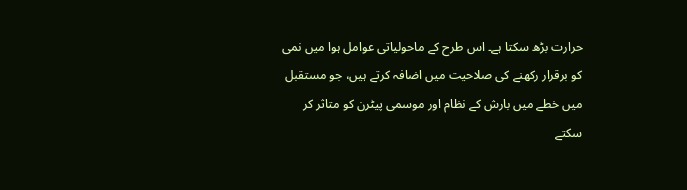حرارت بڑھ سکتا ہے۔ اس طرح کے ماحولیاتی عوامل ہوا میں نمی کو برقرار رکھنے کی صلاحیت میں اضافہ کرتے ہیں، جو مستقبل میں خطے میں بارش کے نظام اور موسمی پیٹرن کو متاثر کر سکتے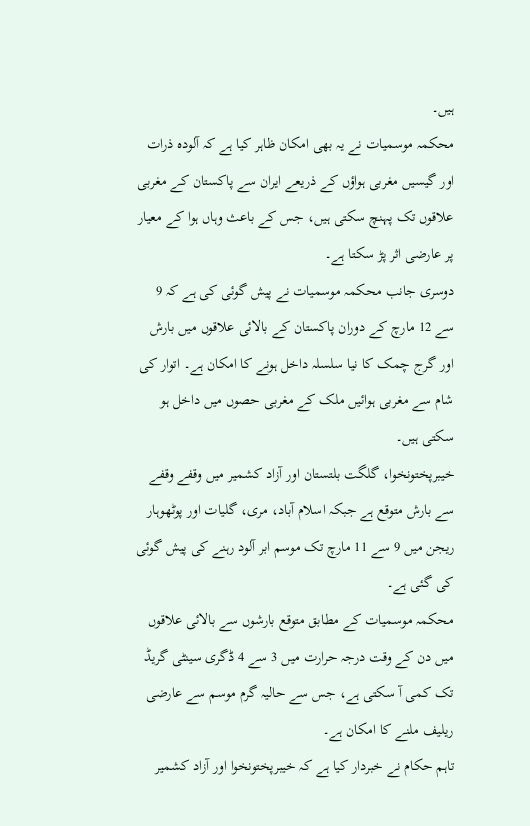ہیں۔
محکمہ موسمیات نے یہ بھی امکان ظاہر کیا ہے کہ آلودہ ذرات اور گیسیں مغربی ہواؤں کے ذریعے ایران سے پاکستان کے مغربی علاقوں تک پہنچ سکتی ہیں، جس کے باعث وہاں ہوا کے معیار پر عارضی اثر پڑ سکتا ہے۔
دوسری جانب محکمہ موسمیات نے پیش گوئی کی ہے کہ 9 سے 12 مارچ کے دوران پاکستان کے بالائی علاقوں میں بارش اور گرج چمک کا نیا سلسلہ داخل ہونے کا امکان ہے۔ اتوار کی شام سے مغربی ہوائیں ملک کے مغربی حصوں میں داخل ہو سکتی ہیں۔
خیبرپختونخوا، گلگت بلتستان اور آزاد کشمیر میں وقفے وقفے سے بارش متوقع ہے جبکہ اسلام آباد، مری، گلیات اور پوٹھوہار ریجن میں 9 سے 11 مارچ تک موسم ابر آلود رہنے کی پیش گوئی کی گئی ہے۔
محکمہ موسمیات کے مطابق متوقع بارشوں سے بالائی علاقوں میں دن کے وقت درجہ حرارت میں 3 سے 4 ڈگری سینٹی گریڈ تک کمی آ سکتی ہے، جس سے حالیہ گرم موسم سے عارضی ریلیف ملنے کا امکان ہے۔
تاہم حکام نے خبردار کیا ہے کہ خیبرپختونخوا اور آزاد کشمیر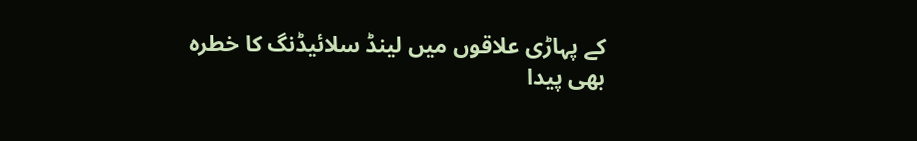کے پہاڑی علاقوں میں لینڈ سلائیڈنگ کا خطرہ بھی پیدا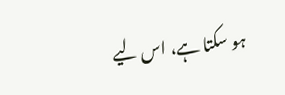ہو سکتا ہے، اس لیے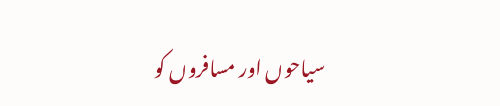سیاحوں اور مسافروں کو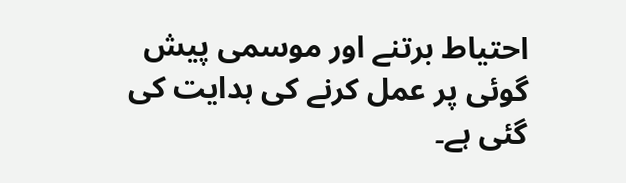احتیاط برتنے اور موسمی پیش گوئی پر عمل کرنے کی ہدایت کی گئی ہے۔